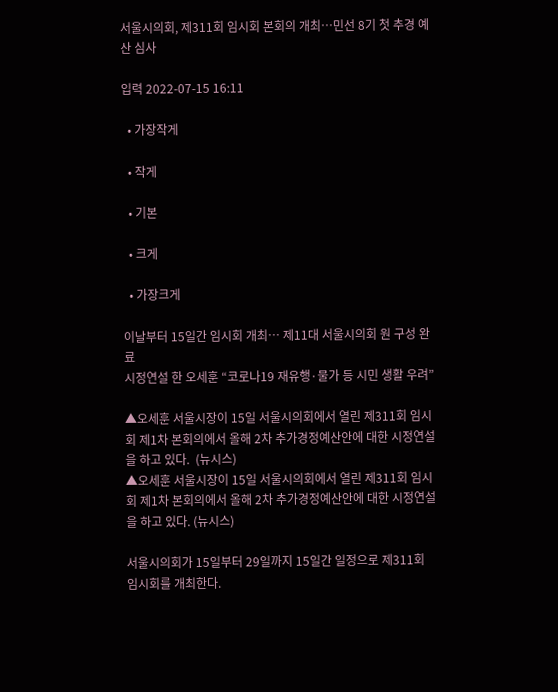서울시의회, 제311회 임시회 본회의 개최…민선 8기 첫 추경 예산 심사

입력 2022-07-15 16:11

  • 가장작게

  • 작게

  • 기본

  • 크게

  • 가장크게

이날부터 15일간 임시회 개최… 제11대 서울시의회 원 구성 완료
시정연설 한 오세훈 “코로나19 재유행·물가 등 시민 생활 우려”

▲오세훈 서울시장이 15일 서울시의회에서 열린 제311회 임시회 제1차 본회의에서 올해 2차 추가경정예산안에 대한 시정연설을 하고 있다.  (뉴시스)
▲오세훈 서울시장이 15일 서울시의회에서 열린 제311회 임시회 제1차 본회의에서 올해 2차 추가경정예산안에 대한 시정연설을 하고 있다. (뉴시스)

서울시의회가 15일부터 29일까지 15일간 일정으로 제311회 임시회를 개최한다.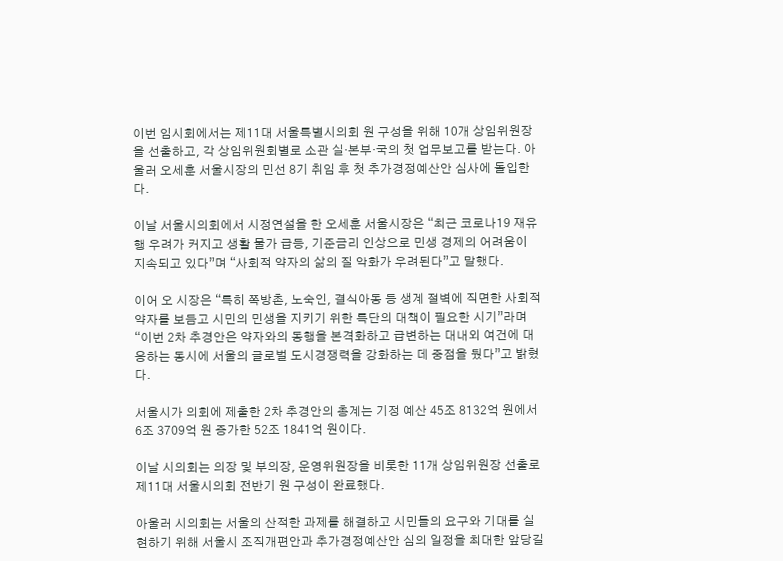이번 임시회에서는 제11대 서울특별시의회 원 구성을 위해 10개 상임위원장을 선출하고, 각 상임위원회별로 소관 실·본부·국의 첫 업무보고를 받는다. 아울러 오세훈 서울시장의 민선 8기 취임 후 첫 추가경정예산안 심사에 돌입한다.

이날 서울시의회에서 시정연설을 한 오세훈 서울시장은 “최근 코로나19 재유행 우려가 커지고 생활 물가 급등, 기준금리 인상으로 민생 경제의 어려움이 지속되고 있다”며 “사회적 약자의 삶의 질 악화가 우려된다”고 말했다.

이어 오 시장은 “특히 쪽방촌, 노숙인, 결식아동 등 생계 절벽에 직면한 사회적 약자를 보듬고 시민의 민생을 지키기 위한 특단의 대책이 필요한 시기”라며 “이번 2차 추경안은 약자와의 동행을 본격화하고 급변하는 대내외 여건에 대응하는 동시에 서울의 글로벌 도시경쟁력을 강화하는 데 중점을 뒀다”고 밝혔다.

서울시가 의회에 제출한 2차 추경안의 총계는 기정 예산 45조 8132억 원에서 6조 3709억 원 증가한 52조 1841억 원이다.

이날 시의회는 의장 및 부의장, 운영위원장을 비롯한 11개 상임위원장 선출로 제11대 서울시의회 전반기 원 구성이 완료했다.

아울러 시의회는 서울의 산적한 과제를 해결하고 시민들의 요구와 기대를 실현하기 위해 서울시 조직개편안과 추가경정예산안 심의 일정을 최대한 앞당길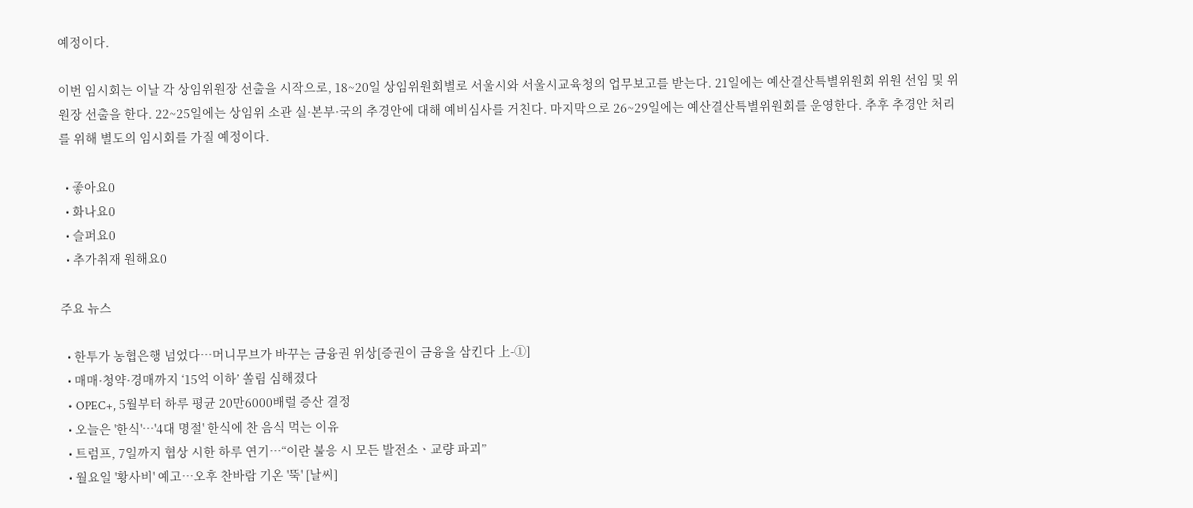예정이다.

이번 임시회는 이날 각 상임위원장 선출을 시작으로, 18~20일 상임위원회별로 서울시와 서울시교육청의 업무보고를 받는다. 21일에는 예산결산특별위원회 위원 선임 및 위원장 선출을 한다. 22~25일에는 상임위 소관 실·본부·국의 추경안에 대해 예비심사를 거친다. 마지막으로 26~29일에는 예산결산특별위원회를 운영한다. 추후 추경안 처리를 위해 별도의 임시회를 가질 예정이다.

  • 좋아요0
  • 화나요0
  • 슬퍼요0
  • 추가취재 원해요0

주요 뉴스

  • 한투가 농협은행 넘었다…머니무브가 바꾸는 금융권 위상[증권이 금융을 삼킨다 上-①]
  • 매매·청약·경매까지 ‘15억 이하’ 쏠림 심해졌다
  • OPEC+, 5월부터 하루 평균 20만6000배럴 증산 결정
  • 오늘은 '한식'…'4대 명절' 한식에 찬 음식 먹는 이유
  • 트럼프, 7일까지 협상 시한 하루 연기⋯“이란 불응 시 모든 발전소ㆍ교량 파괴”
  • 월요일 '황사비' 예고…오후 찬바람 기온 '뚝' [날씨]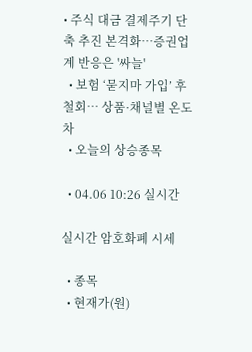• 주식 대금 결제주기 단축 추진 본격화…증권업계 반응은 '싸늘'
  • 보험 ‘묻지마 가입’ 후 철회⋯ 상품·채널별 온도차
  • 오늘의 상승종목

  • 04.06 10:26 실시간

실시간 암호화폐 시세

  • 종목
  • 현재가(원)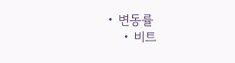• 변동률
    • 비트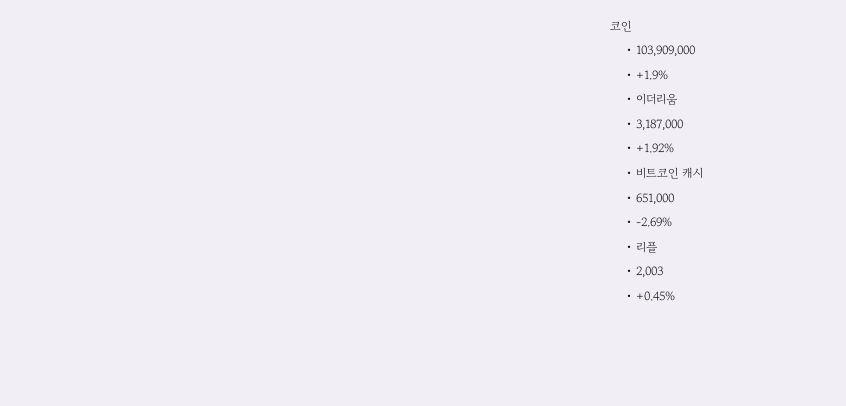코인
    • 103,909,000
    • +1.9%
    • 이더리움
    • 3,187,000
    • +1.92%
    • 비트코인 캐시
    • 651,000
    • -2.69%
    • 리플
    • 2,003
    • +0.45%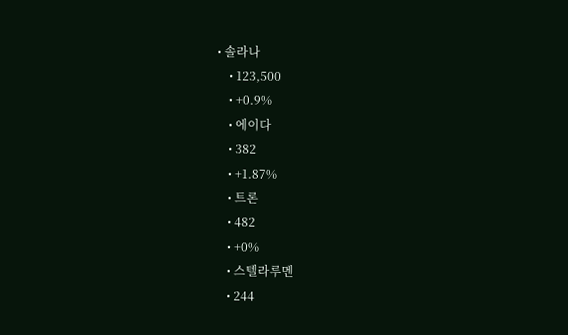• 솔라나
    • 123,500
    • +0.9%
    • 에이다
    • 382
    • +1.87%
    • 트론
    • 482
    • +0%
    • 스텔라루멘
    • 244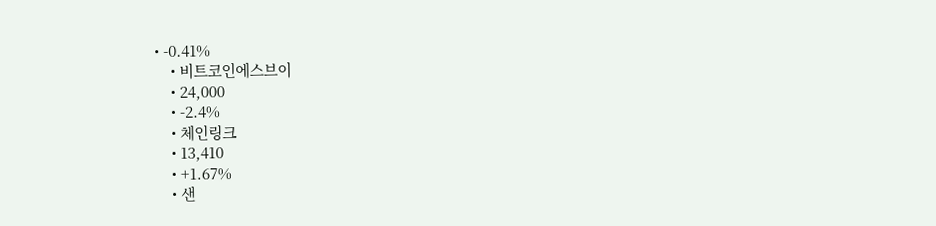• -0.41%
    • 비트코인에스브이
    • 24,000
    • -2.4%
    • 체인링크
    • 13,410
    • +1.67%
    • 샌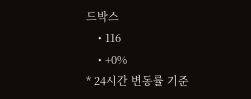드박스
    • 116
    • +0%
* 24시간 변동률 기준